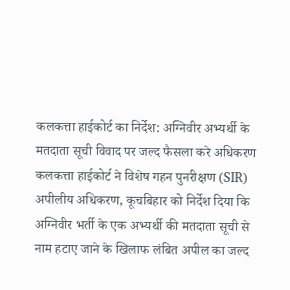कलकत्ता हाईकोर्ट का निर्देश: अग्निवीर अभ्यर्थी के मतदाता सूची विवाद पर जल्द फैसला करे अधिकरण
कलकत्ता हाईकोर्ट ने विशेष गहन पुनरीक्षण (SIR) अपीलीय अधिकरण, कूचबिहार को निर्देश दिया कि अग्निवीर भर्ती के एक अभ्यर्थी की मतदाता सूची से नाम हटाए जाने के खिलाफ लंबित अपील का जल्द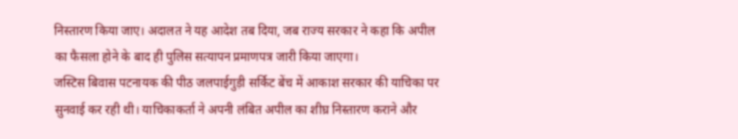निस्तारण किया जाए। अदालत ने यह आदेश तब दिया, जब राज्य सरकार ने कहा कि अपील का फैसला होने के बाद ही पुलिस सत्यापन प्रमाणपत्र जारी किया जाएगा।
जस्टिस बिवास पटनायक की पीठ जलपाईगुड़ी सर्किट बेंच में आकाश सरकार की याचिका पर सुनवाई कर रही थी। याचिकाकर्ता ने अपनी लंबित अपील का शीघ्र निस्तारण कराने और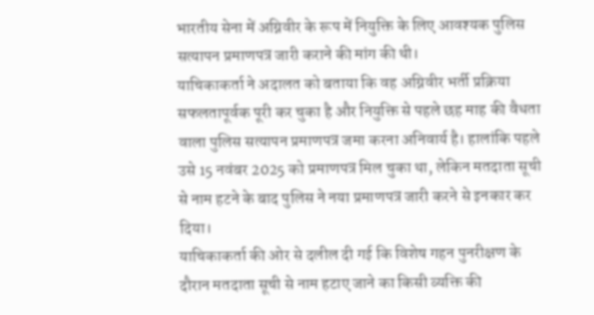भारतीय सेना में अग्निवीर के रूप में नियुक्ति के लिए आवश्यक पुलिस सत्यापन प्रमाणपत्र जारी कराने की मांग की थी।
याचिकाकर्ता ने अदालत को बताया कि वह अग्निवीर भर्ती प्रक्रिया सफलतापूर्वक पूरी कर चुका है और नियुक्ति से पहले छह माह की वैधता वाला पुलिस सत्यापन प्रमाणपत्र जमा करना अनिवार्य है। हालांकि पहले उसे 15 नवंबर 2025 को प्रमाणपत्र मिल चुका था, लेकिन मतदाता सूची से नाम हटने के बाद पुलिस ने नया प्रमाणपत्र जारी करने से इनकार कर दिया।
याचिकाकर्ता की ओर से दलील दी गई कि विशेष गहन पुनरीक्षण के दौरान मतदाता सूची से नाम हटाए जाने का किसी व्यक्ति की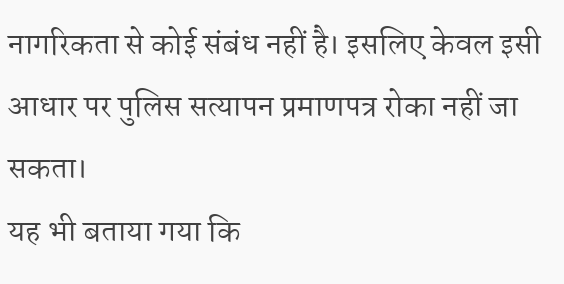नागरिकता से कोई संबंध नहीं है। इसलिए केवल इसी आधार पर पुलिस सत्यापन प्रमाणपत्र रोका नहीं जा सकता।
यह भी बताया गया कि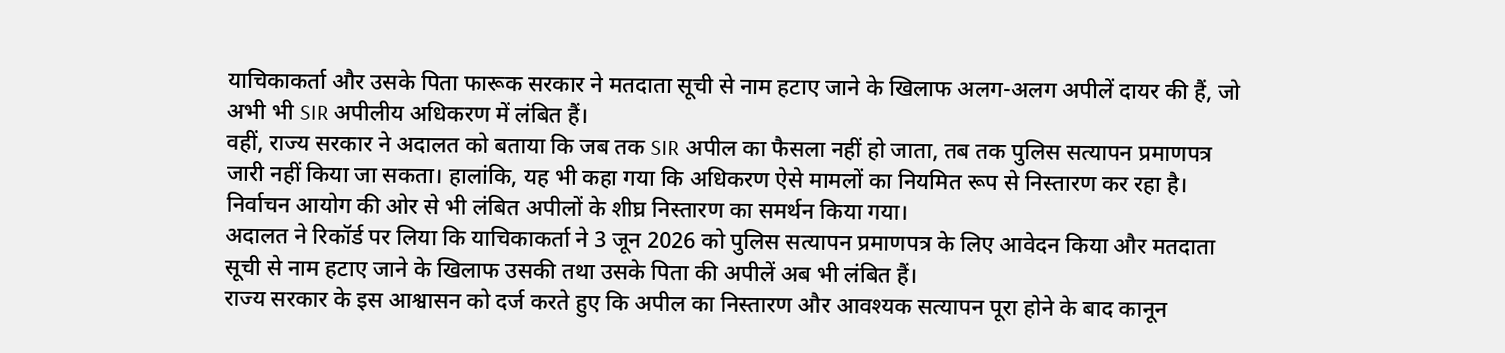याचिकाकर्ता और उसके पिता फारूक सरकार ने मतदाता सूची से नाम हटाए जाने के खिलाफ अलग-अलग अपीलें दायर की हैं, जो अभी भी SIR अपीलीय अधिकरण में लंबित हैं।
वहीं, राज्य सरकार ने अदालत को बताया कि जब तक SIR अपील का फैसला नहीं हो जाता, तब तक पुलिस सत्यापन प्रमाणपत्र जारी नहीं किया जा सकता। हालांकि, यह भी कहा गया कि अधिकरण ऐसे मामलों का नियमित रूप से निस्तारण कर रहा है।
निर्वाचन आयोग की ओर से भी लंबित अपीलों के शीघ्र निस्तारण का समर्थन किया गया।
अदालत ने रिकॉर्ड पर लिया कि याचिकाकर्ता ने 3 जून 2026 को पुलिस सत्यापन प्रमाणपत्र के लिए आवेदन किया और मतदाता सूची से नाम हटाए जाने के खिलाफ उसकी तथा उसके पिता की अपीलें अब भी लंबित हैं।
राज्य सरकार के इस आश्वासन को दर्ज करते हुए कि अपील का निस्तारण और आवश्यक सत्यापन पूरा होने के बाद कानून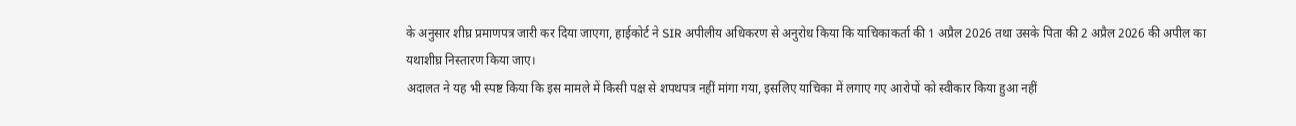के अनुसार शीघ्र प्रमाणपत्र जारी कर दिया जाएगा, हाईकोर्ट ने SIR अपीलीय अधिकरण से अनुरोध किया कि याचिकाकर्ता की 1 अप्रैल 2026 तथा उसके पिता की 2 अप्रैल 2026 की अपील का यथाशीघ्र निस्तारण किया जाए।
अदालत ने यह भी स्पष्ट किया कि इस मामले में किसी पक्ष से शपथपत्र नहीं मांगा गया, इसलिए याचिका में लगाए गए आरोपों को स्वीकार किया हुआ नहीं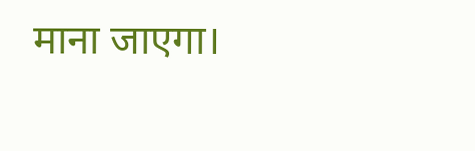माना जाएगा।